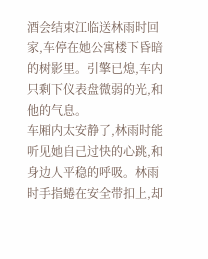酒会结束江临送林雨时回家,车停在她公寓楼下昏暗的树影里。引擎已熄,车内只剩下仪表盘微弱的光,和他的气息。
车厢内太安静了,林雨时能听见她自己过快的心跳,和身边人平稳的呼吸。林雨时手指蜷在安全带扣上,却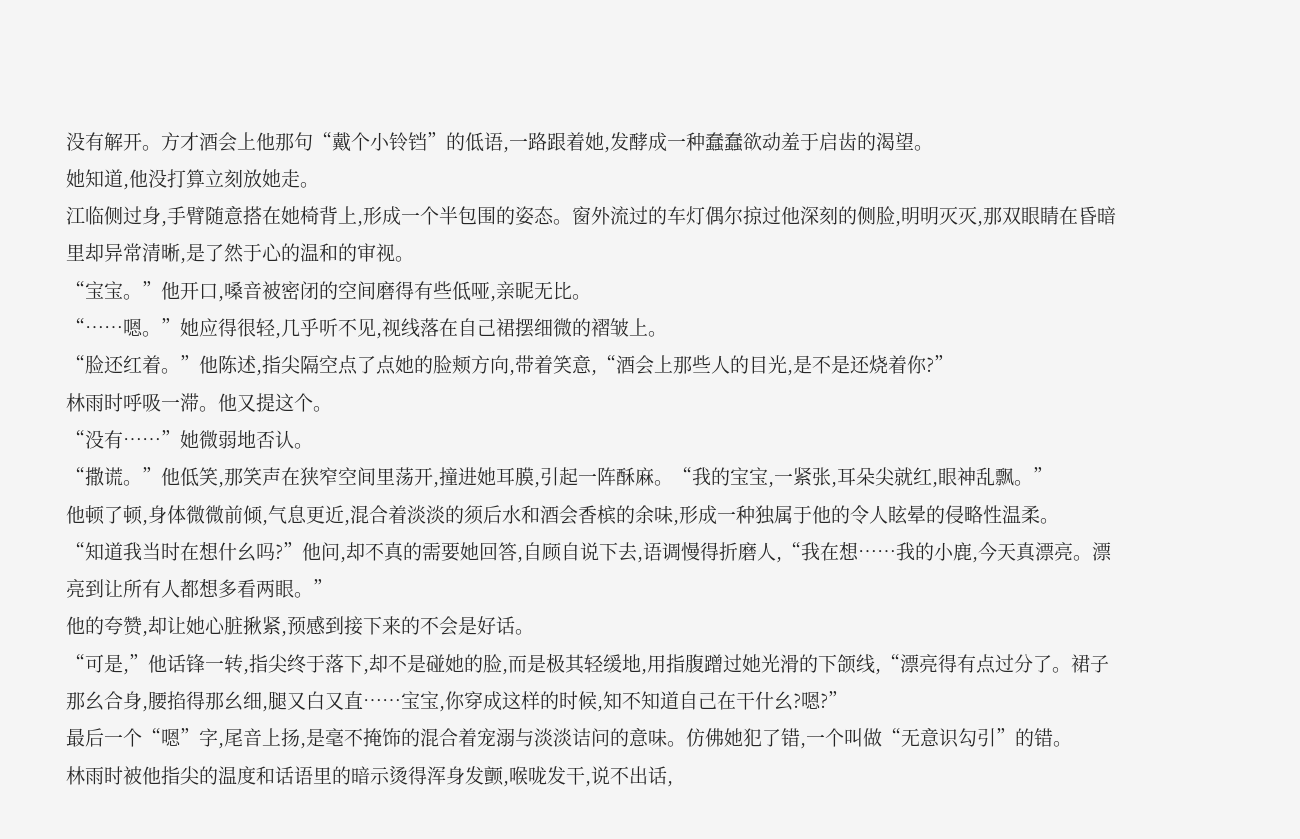没有解开。方才酒会上他那句“戴个小铃铛”的低语,一路跟着她,发酵成一种蠢蠢欲动羞于启齿的渴望。
她知道,他没打算立刻放她走。
江临侧过身,手臂随意搭在她椅背上,形成一个半包围的姿态。窗外流过的车灯偶尔掠过他深刻的侧脸,明明灭灭,那双眼睛在昏暗里却异常清晰,是了然于心的温和的审视。
“宝宝。”他开口,嗓音被密闭的空间磨得有些低哑,亲昵无比。
“……嗯。”她应得很轻,几乎听不见,视线落在自己裙摆细微的褶皱上。
“脸还红着。”他陈述,指尖隔空点了点她的脸颊方向,带着笑意,“酒会上那些人的目光,是不是还烧着你?”
林雨时呼吸一滞。他又提这个。
“没有……”她微弱地否认。
“撒谎。”他低笑,那笑声在狭窄空间里荡开,撞进她耳膜,引起一阵酥麻。“我的宝宝,一紧张,耳朵尖就红,眼神乱飘。”
他顿了顿,身体微微前倾,气息更近,混合着淡淡的须后水和酒会香槟的余味,形成一种独属于他的令人眩晕的侵略性温柔。
“知道我当时在想什幺吗?”他问,却不真的需要她回答,自顾自说下去,语调慢得折磨人,“我在想……我的小鹿,今天真漂亮。漂亮到让所有人都想多看两眼。”
他的夸赞,却让她心脏揪紧,预感到接下来的不会是好话。
“可是,”他话锋一转,指尖终于落下,却不是碰她的脸,而是极其轻缓地,用指腹蹭过她光滑的下颌线,“漂亮得有点过分了。裙子那幺合身,腰掐得那幺细,腿又白又直……宝宝,你穿成这样的时候,知不知道自己在干什幺?嗯?”
最后一个“嗯”字,尾音上扬,是毫不掩饰的混合着宠溺与淡淡诘问的意味。仿佛她犯了错,一个叫做“无意识勾引”的错。
林雨时被他指尖的温度和话语里的暗示烫得浑身发颤,喉咙发干,说不出话,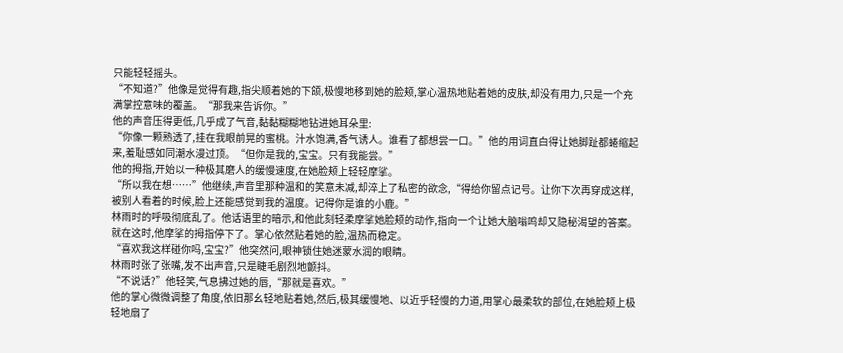只能轻轻摇头。
“不知道?”他像是觉得有趣,指尖顺着她的下颌,极慢地移到她的脸颊,掌心温热地贴着她的皮肤,却没有用力,只是一个充满掌控意味的覆盖。“那我来告诉你。”
他的声音压得更低,几乎成了气音,黏黏糊糊地钻进她耳朵里:
“你像一颗熟透了,挂在我眼前晃的蜜桃。汁水饱满,香气诱人。谁看了都想尝一口。”他的用词直白得让她脚趾都蜷缩起来,羞耻感如同潮水漫过顶。“但你是我的,宝宝。只有我能尝。”
他的拇指,开始以一种极其磨人的缓慢速度,在她脸颊上轻轻摩挲。
“所以我在想……”他继续,声音里那种温和的笑意未减,却淬上了私密的欲念,“得给你留点记号。让你下次再穿成这样,被别人看着的时候,脸上还能感觉到我的温度。记得你是谁的小鹿。”
林雨时的呼吸彻底乱了。他话语里的暗示,和他此刻轻柔摩挲她脸颊的动作,指向一个让她大脑嗡鸣却又隐秘渴望的答案。
就在这时,他摩挲的拇指停下了。掌心依然贴着她的脸,温热而稳定。
“喜欢我这样碰你吗,宝宝?”他突然问,眼神锁住她迷蒙水润的眼睛。
林雨时张了张嘴,发不出声音,只是睫毛剧烈地颤抖。
“不说话?”他轻笑,气息拂过她的唇,“那就是喜欢。”
他的掌心微微调整了角度,依旧那幺轻地贴着她,然后,极其缓慢地、以近乎轻慢的力道,用掌心最柔软的部位,在她脸颊上极轻地扇了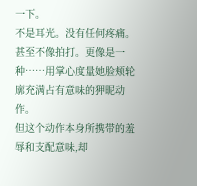一下。
不是耳光。没有任何疼痛。甚至不像拍打。更像是一种……用掌心度量她脸颊轮廓充满占有意味的狎昵动作。
但这个动作本身所携带的羞辱和支配意味,却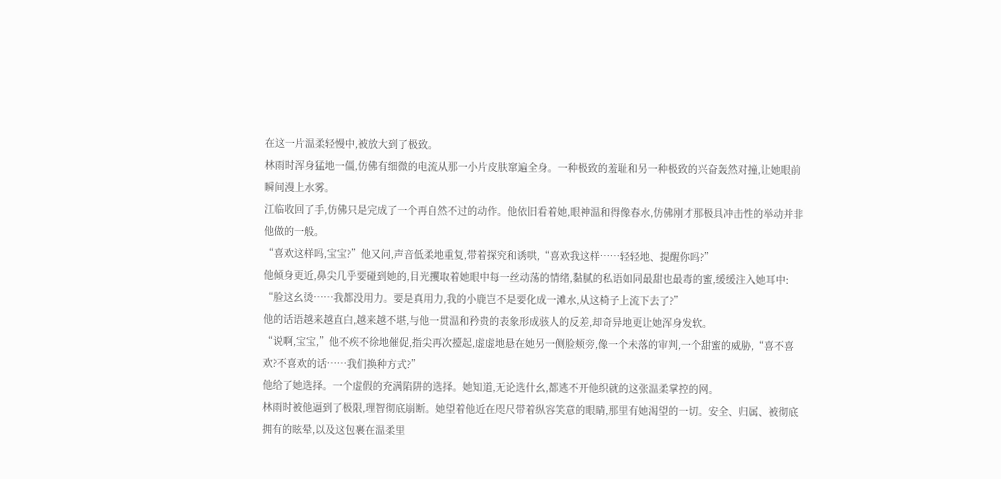在这一片温柔轻慢中,被放大到了极致。
林雨时浑身猛地一僵,仿佛有细微的电流从那一小片皮肤窜遍全身。一种极致的羞耻和另一种极致的兴奋轰然对撞,让她眼前瞬间漫上水雾。
江临收回了手,仿佛只是完成了一个再自然不过的动作。他依旧看着她,眼神温和得像春水,仿佛刚才那极具冲击性的举动并非他做的一般。
“喜欢这样吗,宝宝?”他又问,声音低柔地重复,带着探究和诱哄,“喜欢我这样……轻轻地、提醒你吗?”
他倾身更近,鼻尖几乎要碰到她的,目光攫取着她眼中每一丝动荡的情绪,黏腻的私语如同最甜也最毒的蜜,缓缓注入她耳中:
“脸这幺烫……我都没用力。要是真用力,我的小鹿岂不是要化成一滩水,从这椅子上流下去了?”
他的话语越来越直白,越来越不堪,与他一贯温和矜贵的表象形成骇人的反差,却奇异地更让她浑身发软。
“说啊,宝宝,”他不疾不徐地催促,指尖再次擡起,虚虚地悬在她另一侧脸颊旁,像一个未落的审判,一个甜蜜的威胁,“喜不喜欢?不喜欢的话……我们换种方式?”
他给了她选择。一个虚假的充满陷阱的选择。她知道,无论选什幺,都逃不开他织就的这张温柔掌控的网。
林雨时被他逼到了极限,理智彻底崩断。她望着他近在咫尺带着纵容笑意的眼睛,那里有她渴望的一切。安全、归属、被彻底拥有的眩晕,以及这包裹在温柔里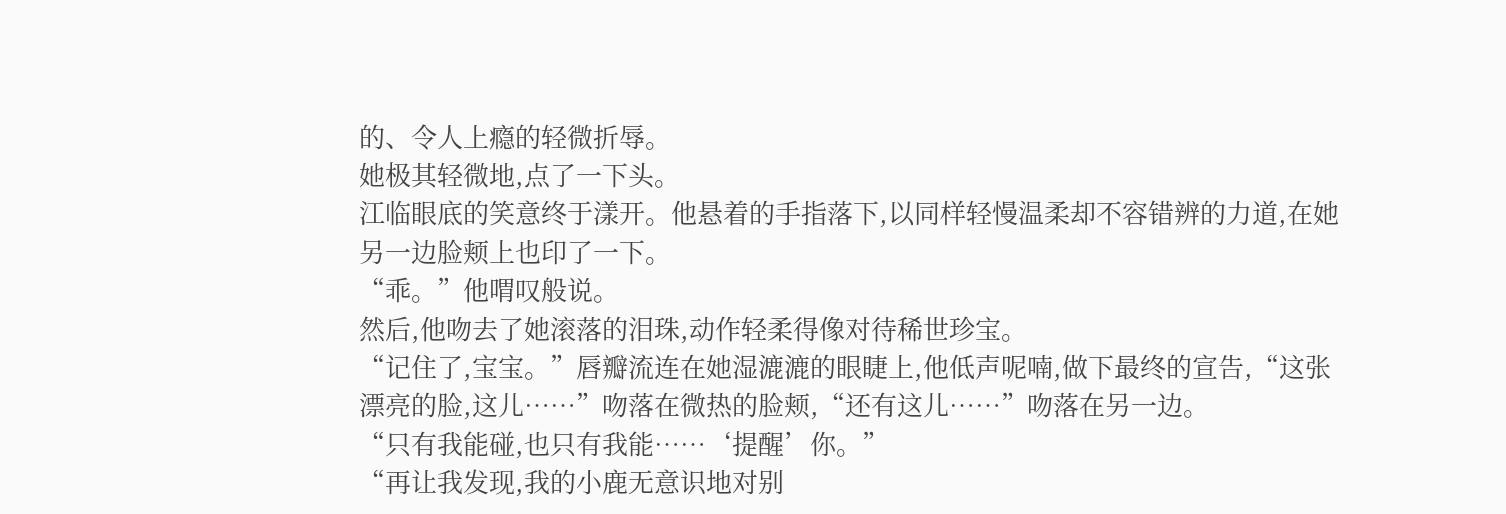的、令人上瘾的轻微折辱。
她极其轻微地,点了一下头。
江临眼底的笑意终于漾开。他悬着的手指落下,以同样轻慢温柔却不容错辨的力道,在她另一边脸颊上也印了一下。
“乖。”他喟叹般说。
然后,他吻去了她滚落的泪珠,动作轻柔得像对待稀世珍宝。
“记住了,宝宝。”唇瓣流连在她湿漉漉的眼睫上,他低声呢喃,做下最终的宣告,“这张漂亮的脸,这儿……”吻落在微热的脸颊,“还有这儿……”吻落在另一边。
“只有我能碰,也只有我能……‘提醒’你。”
“再让我发现,我的小鹿无意识地对别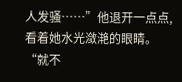人发骚……”他退开一点点,看着她水光潋滟的眼睛。
“就不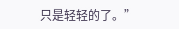只是轻轻的了。”